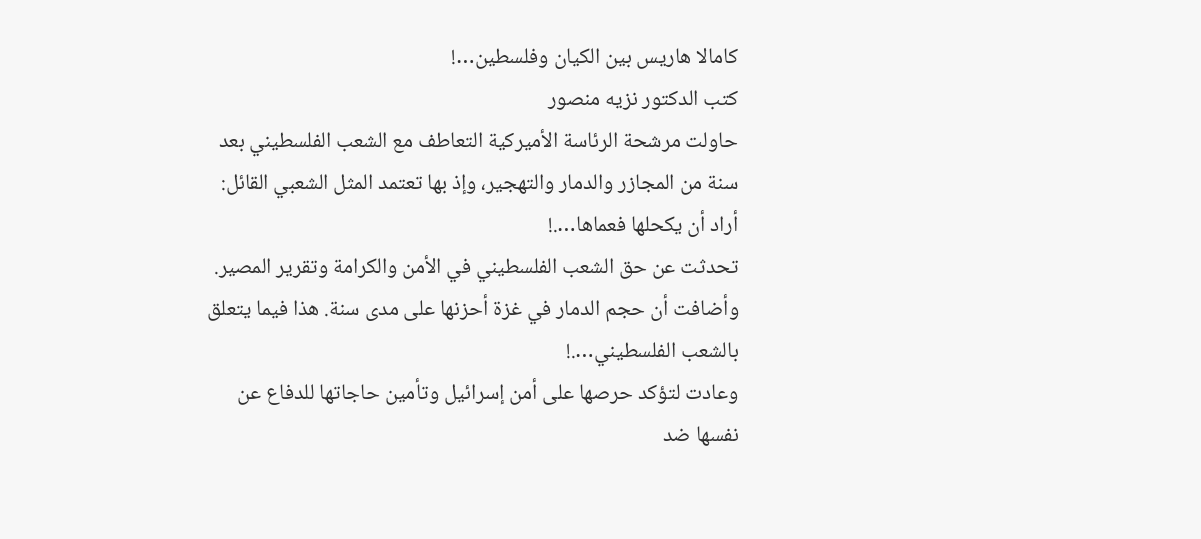كامالا هاريس بين الكيان وفلسطين…!
كتب الدكتور نزيه منصور
حاولت مرشحة الرئاسة الأميركية التعاطف مع الشعب الفلسطيني بعد سنة من المجازر والدمار والتهجير، وإذ بها تعتمد المثل الشعبي القائل: أراد أن يكحلها فعماها….!
تحدثت عن حق الشعب الفلسطيني في الأمن والكرامة وتقرير المصير. وأضافت أن حجم الدمار في غزة أحزنها على مدى سنة. هذا فيما يتعلق بالشعب الفلسطيني….!
وعادت لتؤكد حرصها على أمن إسرائيل وتأمين حاجاتها للدفاع عن نفسها ضد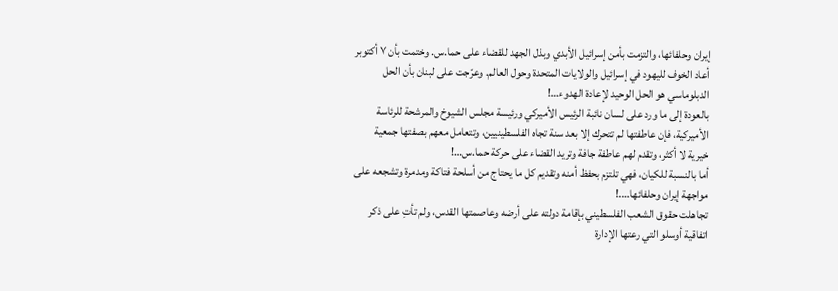إيران وحلفائها، والتزمت بأمن إسرائيل الأبدي وبذل الجهد للقضاء على حما.س. وختمت بأن ٧ أكتوبر أعاد الخوف لليهود في إسرائيل والولايات المتحدة وحول العالم. وعرّجت على لبنان بأن الحل الدبلوماسي هو الحل الوحيد لإعادة الهدوء…!
بالعودة إلى ما ورد على لسان نائبة الرئيس الأميركي ورئيسة مجلس الشيوخ والمرشحة للرئاسة الأميركية، فإن عاطفتها لم تتحرك إلا بعد سنة تجاه الفلسطينيين، وتتعامل معهم بصفتها جمعية خيرية لا أكثر، وتقدم لهم عاطفة جافة وتريد القضاء على حركة حما.س…!
أما بالنسبة للكيان، فهي تلتزم بحفظ أمنه وتقديم كل ما يحتاج من أسلحة فتاكة ومدمرة وتشجعه على مواجهة إيران وحلفائها….!
تجاهلت حقوق الشعب الفلسطيني بإقامة دولته على أرضه وعاصمتها القدس، ولم تأتِ على ذكر اتفاقية أوسلو التي رعتها الإدارة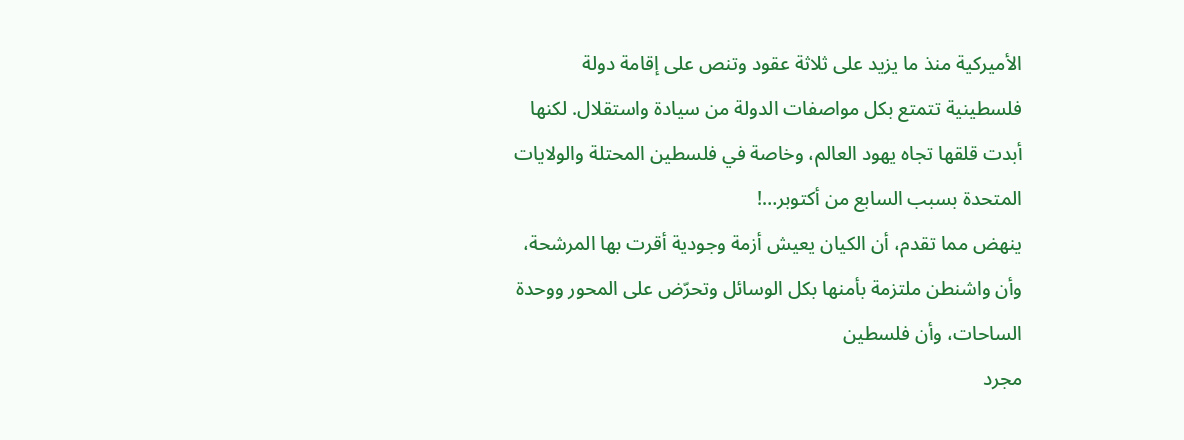الأميركية منذ ما يزيد على ثلاثة عقود وتنص على إقامة دولة فلسطينية تتمتع بكل مواصفات الدولة من سيادة واستقلال. لكنها أبدت قلقها تجاه يهود العالم، وخاصة في فلسطين المحتلة والولايات المتحدة بسبب السابع من أكتوبر…!
ينهض مما تقدم، أن الكيان يعيش أزمة وجودية أقرت بها المرشحة، وأن واشنطن ملتزمة بأمنها بكل الوسائل وتحرّض على المحور ووحدة الساحات، وأن فلسطين
مجرد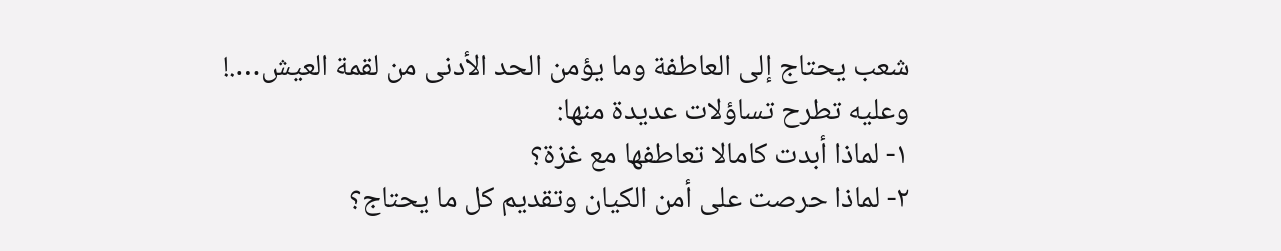شعب يحتاج إلى العاطفة وما يؤمن الحد الأدنى من لقمة العيش….!
وعليه تطرح تساؤلات عديدة منها:
١- لماذا أبدت كامالا تعاطفها مع غزة؟
٢- لماذا حرصت على أمن الكيان وتقديم كل ما يحتاج؟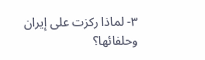٣- لماذا ركزت على إيران وحلفائها؟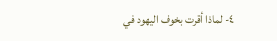٤- لماذا أقرت بخوف اليهود في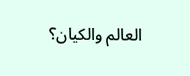العالم والكيان؟